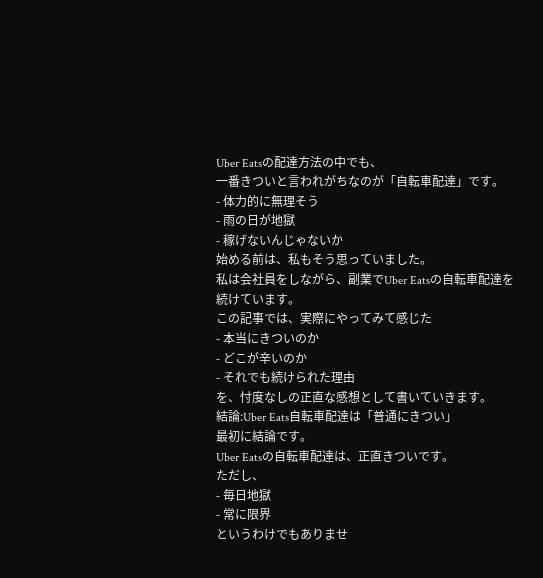Uber Eatsの配達方法の中でも、
一番きついと言われがちなのが「自転車配達」です。
- 体力的に無理そう
- 雨の日が地獄
- 稼げないんじゃないか
始める前は、私もそう思っていました。
私は会社員をしながら、副業でUber Eatsの自転車配達を続けています。
この記事では、実際にやってみて感じた
- 本当にきついのか
- どこが辛いのか
- それでも続けられた理由
を、忖度なしの正直な感想として書いていきます。
結論:Uber Eats自転車配達は「普通にきつい」
最初に結論です。
Uber Eatsの自転車配達は、正直きついです。
ただし、
- 毎日地獄
- 常に限界
というわけでもありませ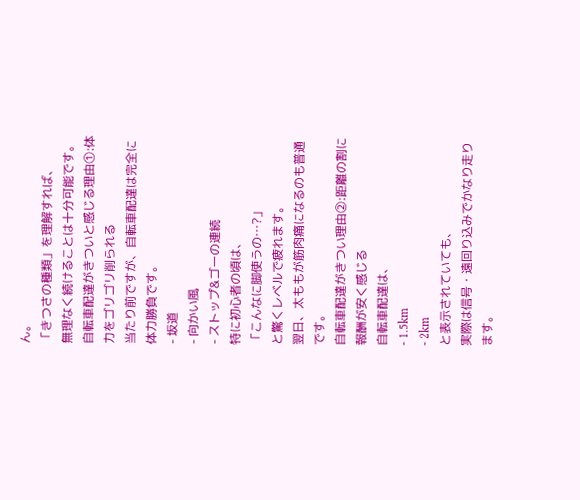ん。
「きつさの種類」を理解すれば、
無理なく続けることは十分可能です。
自転車配達がきついと感じる理由①:体力をゴリゴリ削られる
当たり前ですが、自転車配達は完全に体力勝負です。
- 坂道
- 向かい風
- ストップ&ゴーの連続
特に初心者の頃は、
「こんなに脚使うの…?」
と驚くレベルで疲れます。
翌日、太ももが筋肉痛になるのも普通です。
自転車配達がきつい理由②:距離の割に報酬が安く感じる
自転車配達は、
- 1.5km
- 2km
と表示されていても、
実際は信号・遠回り込みでかなり走ります。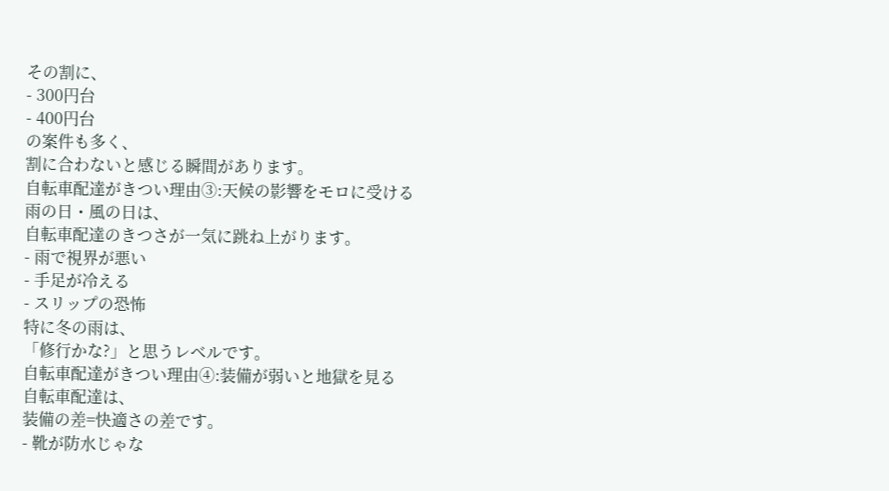その割に、
- 300円台
- 400円台
の案件も多く、
割に合わないと感じる瞬間があります。
自転車配達がきつい理由③:天候の影響をモロに受ける
雨の日・風の日は、
自転車配達のきつさが一気に跳ね上がります。
- 雨で視界が悪い
- 手足が冷える
- スリップの恐怖
特に冬の雨は、
「修行かな?」と思うレベルです。
自転車配達がきつい理由④:装備が弱いと地獄を見る
自転車配達は、
装備の差=快適さの差です。
- 靴が防水じゃな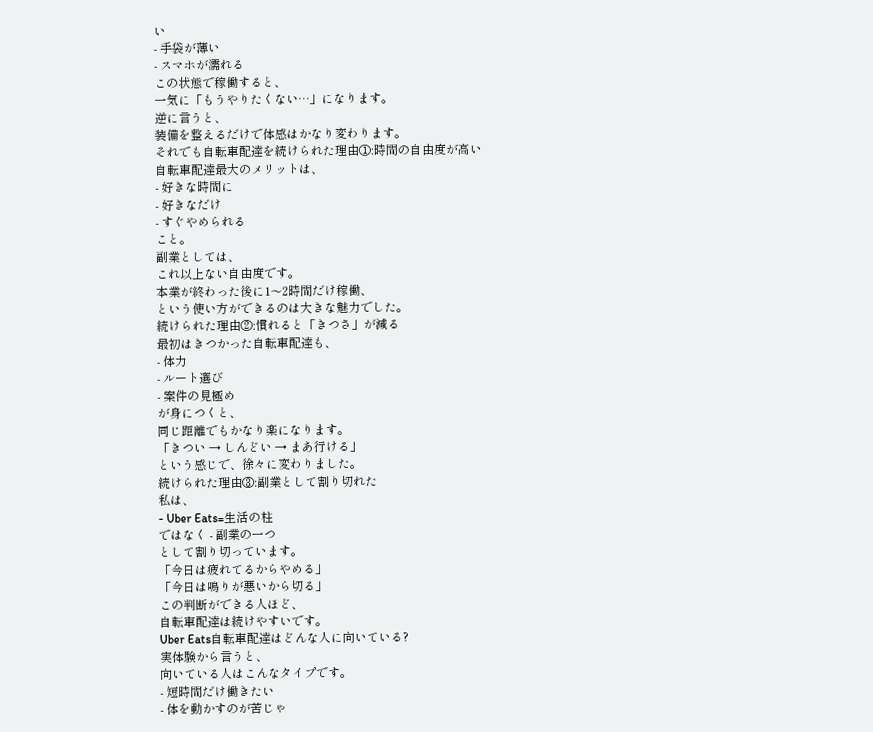い
- 手袋が薄い
- スマホが濡れる
この状態で稼働すると、
一気に「もうやりたくない…」になります。
逆に言うと、
装備を整えるだけで体感はかなり変わります。
それでも自転車配達を続けられた理由①:時間の自由度が高い
自転車配達最大のメリットは、
- 好きな時間に
- 好きなだけ
- すぐやめられる
こと。
副業としては、
これ以上ない自由度です。
本業が終わった後に1〜2時間だけ稼働、
という使い方ができるのは大きな魅力でした。
続けられた理由②:慣れると「きつさ」が減る
最初はきつかった自転車配達も、
- 体力
- ルート選び
- 案件の見極め
が身につくと、
同じ距離でもかなり楽になります。
「きつい → しんどい → まあ行ける」
という感じで、徐々に変わりました。
続けられた理由③:副業として割り切れた
私は、
- Uber Eats=生活の柱
ではなく - 副業の一つ
として割り切っています。
「今日は疲れてるからやめる」
「今日は鳴りが悪いから切る」
この判断ができる人ほど、
自転車配達は続けやすいです。
Uber Eats自転車配達はどんな人に向いている?
実体験から言うと、
向いている人はこんなタイプです。
- 短時間だけ働きたい
- 体を動かすのが苦じゃ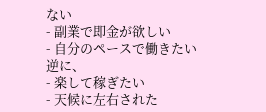ない
- 副業で即金が欲しい
- 自分のペースで働きたい
逆に、
- 楽して稼ぎたい
- 天候に左右された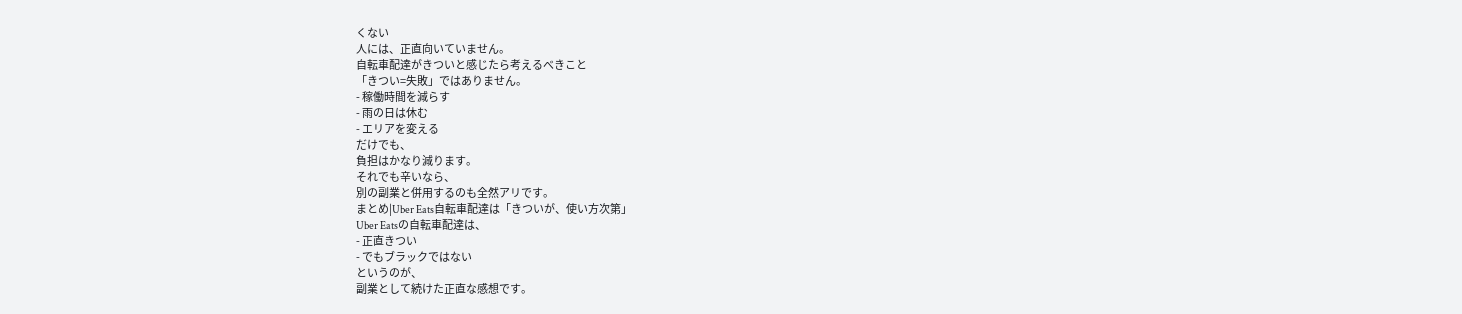くない
人には、正直向いていません。
自転車配達がきついと感じたら考えるべきこと
「きつい=失敗」ではありません。
- 稼働時間を減らす
- 雨の日は休む
- エリアを変える
だけでも、
負担はかなり減ります。
それでも辛いなら、
別の副業と併用するのも全然アリです。
まとめ|Uber Eats自転車配達は「きついが、使い方次第」
Uber Eatsの自転車配達は、
- 正直きつい
- でもブラックではない
というのが、
副業として続けた正直な感想です。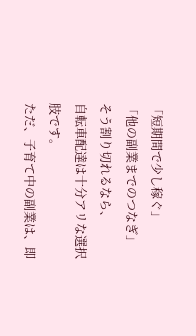「短期間で少し稼ぐ」
「他の副業までのつなぎ」
そう割り切れるなら、
自転車配達は十分アリな選択肢です。
ただ、子育て中の副業は、即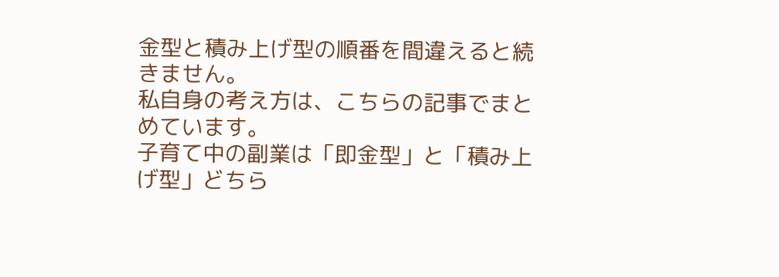金型と積み上げ型の順番を間違えると続きません。
私自身の考え方は、こちらの記事でまとめています。
子育て中の副業は「即金型」と「積み上げ型」どちら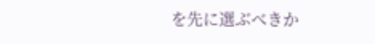を先に選ぶべきか